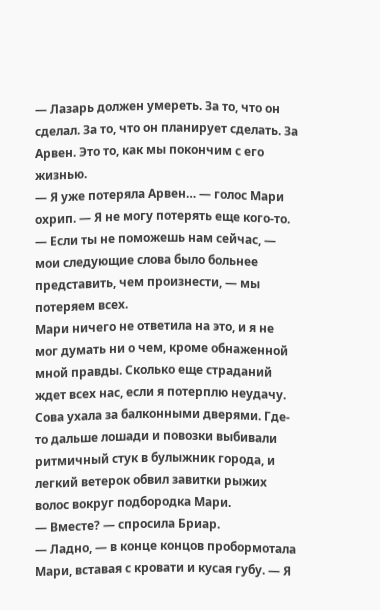— Лазарь должен умереть. За то, что он сделал. За то, что он планирует сделать. За Арвен. Это то, как мы покончим с его жизнью.
— Я уже потеряла Арвен… — голос Мари охрип. — Я не могу потерять еще кого-то.
— Если ты не поможешь нам сейчас, — мои следующие слова было больнее представить, чем произнести, — мы потеряем всех.
Мари ничего не ответила на это, и я не мог думать ни о чем, кроме обнаженной мной правды. Сколько еще страданий ждет всех нас, если я потерплю неудачу.
Сова ухала за балконными дверями. Где-то дальше лошади и повозки выбивали ритмичный стук в булыжник города, и легкий ветерок обвил завитки рыжих волос вокруг подбородка Мари.
— Вместе? — спросила Бриар.
— Ладно, — в конце концов пробормотала Мари, вставая с кровати и кусая губу. — Я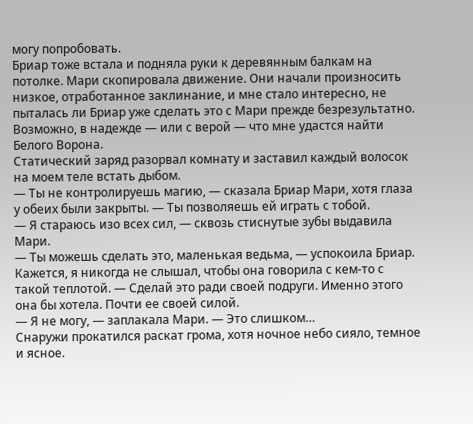могу попробовать.
Бриар тоже встала и подняла руки к деревянным балкам на потолке. Мари скопировала движение. Они начали произносить низкое, отработанное заклинание, и мне стало интересно, не пыталась ли Бриар уже сделать это с Мари прежде безрезультатно. Возможно, в надежде — или с верой — что мне удастся найти Белого Ворона.
Статический заряд разорвал комнату и заставил каждый волосок на моем теле встать дыбом.
— Ты не контролируешь магию, — сказала Бриар Мари, хотя глаза у обеих были закрыты. — Ты позволяешь ей играть с тобой.
— Я стараюсь изо всех сил, — сквозь стиснутые зубы выдавила Мари.
— Ты можешь сделать это, маленькая ведьма, — успокоила Бриар. Кажется, я никогда не слышал, чтобы она говорила с кем-то с такой теплотой. — Сделай это ради своей подруги. Именно этого она бы хотела. Почти ее своей силой.
— Я не могу, — заплакала Мари. — Это слишком…
Снаружи прокатился раскат грома, хотя ночное небо сияло, темное и ясное.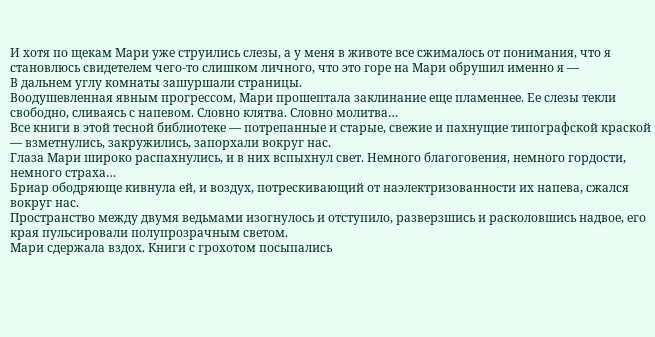И хотя по щекам Мари уже струились слезы, а у меня в животе все сжималось от понимания, что я становлюсь свидетелем чего-то слишком личного, что это горе на Мари обрушил именно я —
В дальнем углу комнаты зашуршали страницы.
Воодушевленная явным прогрессом, Мари прошептала заклинание еще пламеннее. Ее слезы текли свободно, сливаясь с напевом. Словно клятва. Словно молитва…
Все книги в этой тесной библиотеке — потрепанные и старые, свежие и пахнущие типографской краской — взметнулись, закружились, запорхали вокруг нас.
Глаза Мари широко распахнулись, и в них вспыхнул свет. Немного благоговения, немного гордости, немного страха…
Бриар ободряюще кивнула ей, и воздух, потрескивающий от наэлектризованности их напева, сжался вокруг нас.
Пространство между двумя ведьмами изогнулось и отступило, разверзшись и расколовшись надвое, его края пульсировали полупрозрачным светом.
Мари сдержала вздох. Книги с грохотом посыпались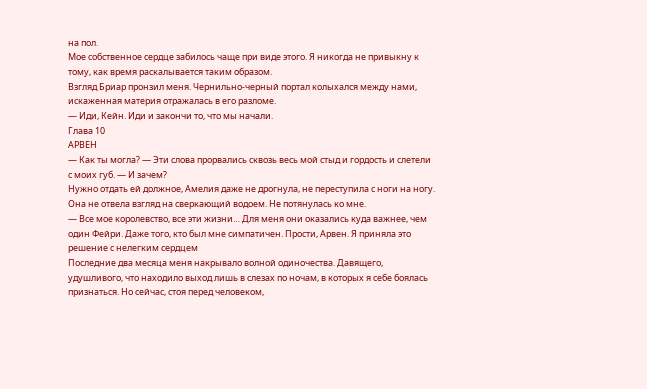на пол.
Мое собственное сердце забилось чаще при виде этого. Я никогда не привыкну к тому, как время раскалывается таким образом.
Взгляд Бриар пронзил меня. Чернильно-черный портал колыхался между нами, искаженная материя отражалась в его разломе.
— Иди, Кейн. Иди и закончи то, что мы начали.
Глава 10
АРВЕН
— Как ты могла? — Эти слова прорвались сквозь весь мой стыд и гордость и слетели с моих губ. — И зачем?
Нужно отдать ей должное, Амелия даже не дрогнула, не переступила с ноги на ногу. Она не отвела взгляд на сверкающий водоем. Не потянулась ко мне.
— Все мое королевство, все эти жизни… Для меня они оказались куда важнее, чем один Фейри. Даже того, кто был мне симпатичен. Прости, Арвен. Я приняла это решение с нелегким сердцем
Последние два месяца меня накрывало волной одиночества. Давящего, удушливого, что находило выход лишь в слезах по ночам, в которых я себе боялась признаться. Но сейчас, стоя перед человеком,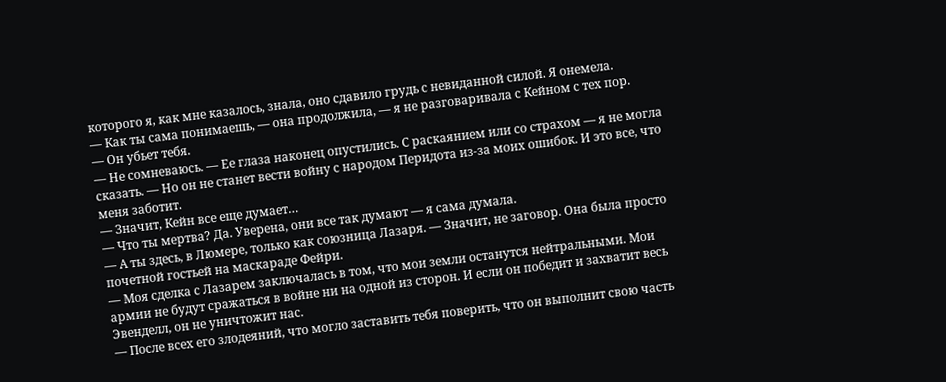которого я, как мне казалось, знала, оно сдавило грудь с невиданной силой. Я онемела.
— Как ты сама понимаешь, — она продолжила, — я не разговаривала с Кейном с тех пор.
— Он убьет тебя.
— Не сомневаюсь. — Ее глаза наконец опустились. С раскаянием или со страхом — я не могла сказать. — Но он не станет вести войну с народом Перидота из-за моих ошибок. И это все, что меня заботит.
— Значит, Кейн все еще думает…
— Что ты мертва? Да. Уверена, они все так думают — я сама думала.
— А ты здесь, в Люмере, только как союзница Лазаря. — Значит, не заговор. Она была просто почетной гостьей на маскараде Фейри.
— Моя сделка с Лазарем заключалась в том, что мои земли останутся нейтральными. Мои армии не будут сражаться в войне ни на одной из сторон. И если он победит и захватит весь Эвенделл, он не уничтожит нас.
— После всех его злодеяний, что могло заставить тебя поверить, что он выполнит свою часть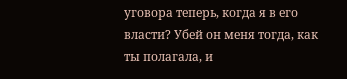уговора теперь, когда я в его власти? Убей он меня тогда, как ты полагала, и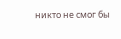никто не смог бы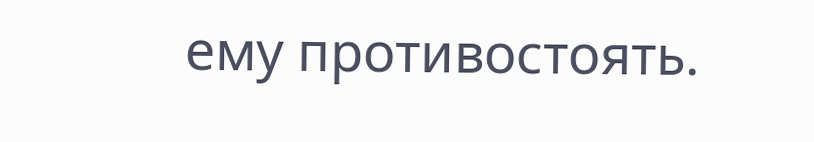ему противостоять.